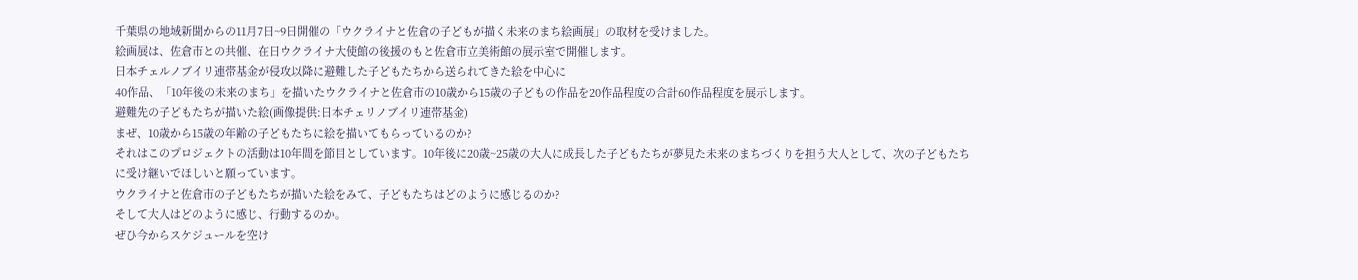千葉県の地域新聞からの11月7日~9日開催の「ウクライナと佐倉の子どもが描く未来のまち絵画展」の取材を受けました。
絵画展は、佐倉市との共催、在日ウクライナ大使館の後援のもと佐倉市立美術館の展示室で開催します。
日本チェルノブイリ連帯基金が侵攻以降に避難した子どもたちから送られてきた絵を中心に
40作品、「10年後の未来のまち」を描いたウクライナと佐倉市の10歳から15歳の子どもの作品を20作品程度の合計60作品程度を展示します。
避難先の子どもたちが描いた絵(画像提供:日本チェリノブイリ連帯基金)
まぜ、10歳から15歳の年齢の子どもたちに絵を描いてもらっているのか?
それはこのプロジェクトの活動は10年間を節目としています。10年後に20歳~25歳の大人に成長した子どもたちが夢見た未来のまちづくりを担う大人として、次の子どもたちに受け継いでほしいと願っています。
ウクライナと佐倉市の子どもたちが描いた絵をみて、子どもたちはどのように感じるのか?
そして大人はどのように感じ、行動するのか。
ぜひ今からスケジュールを空け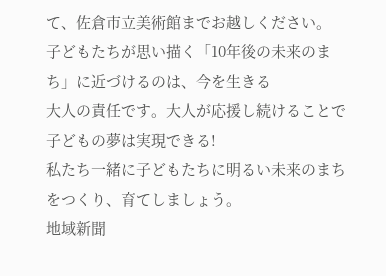て、佐倉市立美術館までお越しください。
子どもたちが思い描く「10年後の未来のまち」に近づけるのは、今を生きる
大人の責任です。大人が応援し続けることで子どもの夢は実現できる!
私たち一緒に子どもたちに明るい未来のまちをつくり、育てしましょう。
地域新聞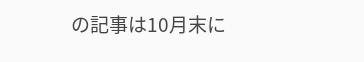の記事は10月末に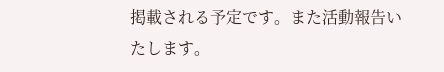掲載される予定です。また活動報告いたします。